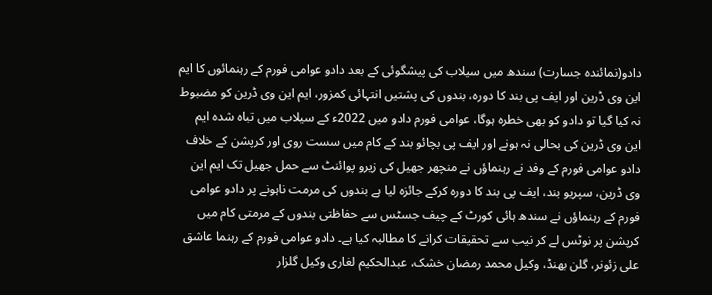دادو(نمائندہ جسارت) سندھ میں سیلاب کی پیشگوئی کے بعد دادو عوامی فورم کے رہنمائوں کا ایم این وی ڈرین اور ایف پی بند کا دورہ، بندوں کی پشتیں انتہائی کمزور، ایم این وی ڈرین کو مضبوط نہ کیا گیا تو دادو کو بھی خطرہ ہوگا، عوامی فورم دادو میں 2022ء کے سیلاب میں تباہ شدہ ایم این وی ڈرین کی بحالی نہ ہونے اور ایف پی بچائو بند کے کام میں سست روی اور کرپشن کے خلاف دادو عوامی فورم کے وفد نے رہنماؤں نے منچھر جھیل کی زیرو پوائنٹ سے حمل جھیل تک ایم این وی ڈرین، سپریو بند، ایف پی بند کا دورہ کرکے جائزہ لیا ہے بندوں کی مرمت ناہونے پر دادو عوامی فورم کے رہنماؤں نے سندھ ہائی کورٹ کے چیف جسٹس سے حفاظتی بندوں کے مرمتی کام میں کرپشن پر نوٹس لے کر نیب سے تحقیقات کرانے کا مطالبہ کیا ہے۔ دادو عوامی فورم کے رہنما عاشق علی زئونر، گلن بھنڈ، وکیل محمد رمضان خشک، عبدالحکیم لغاری وکیل گلزار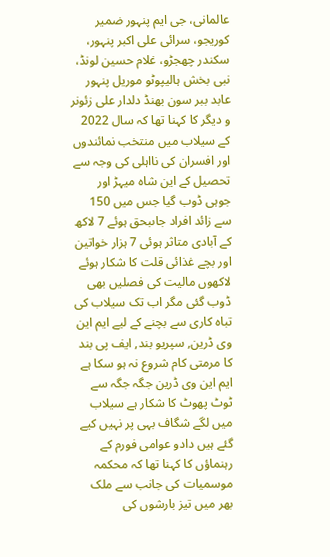عالمانی، جی ایم پنہور ضمیر کوریجو، سرائی علی اکبر پنہور، سکندر چھجڑو، غلام حسین لونڈ، نبی بخش ہالیپوٹو موریل پنہور عابد ببر سون بھنڈ دلدار علی زئونر و دیگر کا کہنا تھا کہ سال 2022 کے سیلاب میں منتخب نمائندوں اور افسران کی نااہلی کی وجہ سے تحصیل کے این شاہ میہڑ اور جوہی ڈوب گیا جس میں 150 سے زائد افراد جاںبحق ہوئے 7 لاکھ کے آبادی متاثر ہوئی 7 ہزار خواتین اور بچے غذائی قلت کا شکار ہوئے لاکھوں مالیت کی فصلیں بھی ڈوب گئی مگر اب تک سیلاب کی تباہ کاری سے بچنے کے لیے ایم این وی ڈرین, سپریو بند, ایف پی بند کا مرمتی کام شروع نہ ہو سکا ہے ایم این وی ڈرین جگہ جگہ سے ٹوٹ پھوٹ کا شکار ہے سیلاب میں لگے شگاف بہی پر نہیں کیے گئے ہیں دادو عوامی فورم کے رہنماؤں کا کہنا تھا کہ محکمہ موسمیات کی جانب سے ملک بھر میں تیز بارشوں کی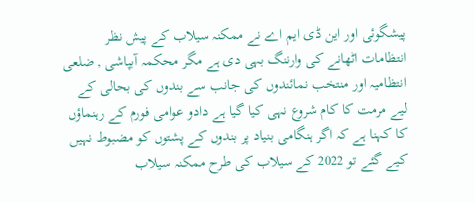پیشگوئی اور این ڈی ایم اے نے ممکنہ سیلاب کے پیش نظر انتظامات اٹھانے کی وارننگ بہی دی ہے مگر محکمہ آبپاشی , ضلعی انتظامیہ اور منتخب نمائندوں کی جانب سے بندوں کی بحالی کے لیے مرمت کا کام شروع نہی کیا گیا ہے دادو عوامی فورم کے رہنماؤں کا کہنا ہے کہ اگر ہنگامی بنیاد پر بندوں کے پشتوں کو مضبوط نہیں کیے گئے تو 2022 کے سیلاب کی طرح ممکنہ سیلاب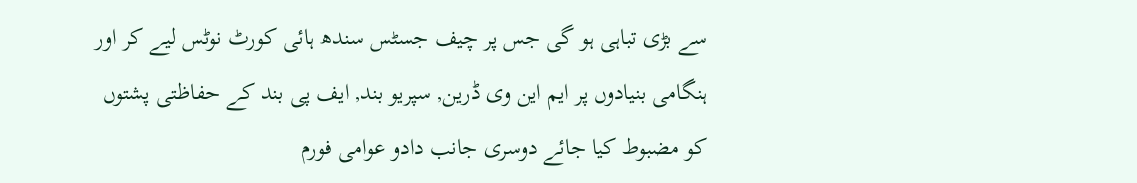سے بڑی تباہی ہو گی جس پر چیف جسٹس سندھ ہائی کورٹ نوٹس لیے کر اور ہنگامی بنیادوں پر ایم این وی ڈرین, سپریو بند, ایف پی بند کے حفاظتی پشتوں کو مضبوط کیا جائے دوسری جانب دادو عوامی فورم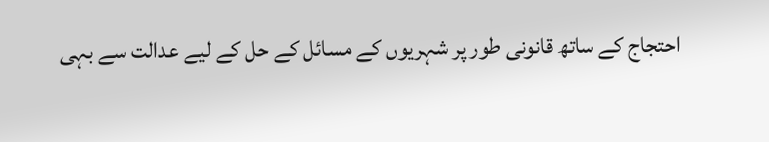احتجاج کے ساتھ قانونی طور پر شہریوں کے مسائل کے حل کے لیے عدالت سے بہی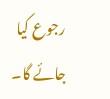رجوع کیا جائے گا۔